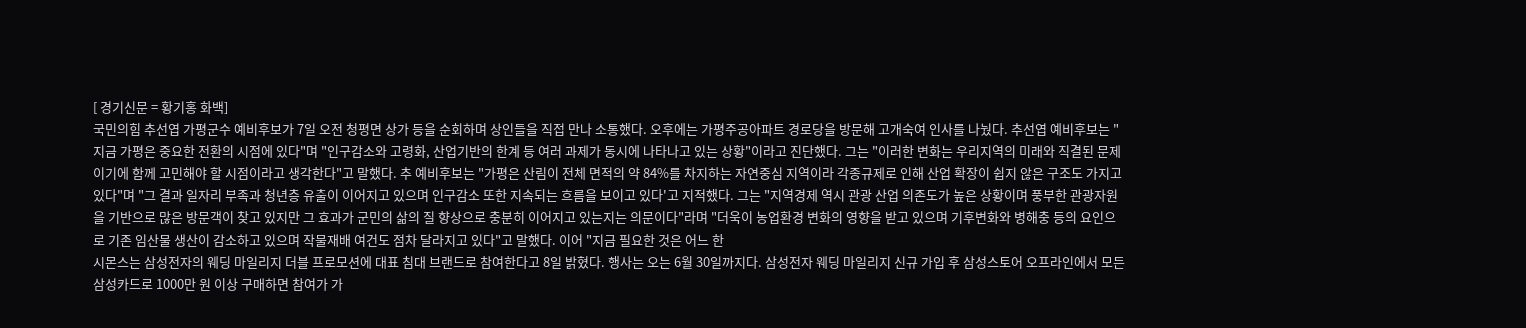[ 경기신문 = 황기홍 화백]
국민의힘 추선엽 가평군수 예비후보가 7일 오전 청평면 상가 등을 순회하며 상인들을 직접 만나 소통했다. 오후에는 가평주공아파트 경로당을 방문해 고개숙여 인사를 나눴다. 추선엽 예비후보는 "지금 가평은 중요한 전환의 시점에 있다"며 "인구감소와 고령화, 산업기반의 한계 등 여러 과제가 동시에 나타나고 있는 상황"이라고 진단했다. 그는 "이러한 변화는 우리지역의 미래와 직결된 문제이기에 함께 고민해야 할 시점이라고 생각한다"고 말했다. 추 예비후보는 "가평은 산림이 전체 면적의 약 84%를 차지하는 자연중심 지역이라 각종규제로 인해 산업 확장이 쉽지 않은 구조도 가지고 있다"며 "그 결과 일자리 부족과 청년층 유출이 이어지고 있으며 인구감소 또한 지속되는 흐름을 보이고 있다'고 지적했다. 그는 "지역경제 역시 관광 산업 의존도가 높은 상황이며 풍부한 관광자원을 기반으로 많은 방문객이 찾고 있지만 그 효과가 군민의 삶의 질 향상으로 충분히 이어지고 있는지는 의문이다"라며 "더욱이 농업환경 변화의 영향을 받고 있으며 기후변화와 병해충 등의 요인으로 기존 임산물 생산이 감소하고 있으며 작물재배 여건도 점차 달라지고 있다"고 말했다. 이어 "지금 필요한 것은 어느 한
시몬스는 삼성전자의 웨딩 마일리지 더블 프로모션에 대표 침대 브랜드로 참여한다고 8일 밝혔다. 행사는 오는 6월 30일까지다. 삼성전자 웨딩 마일리지 신규 가입 후 삼성스토어 오프라인에서 모든 삼성카드로 1000만 원 이상 구매하면 참여가 가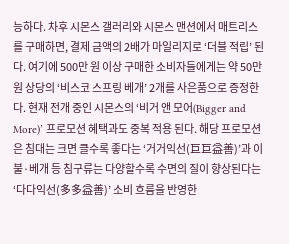능하다. 차후 시몬스 갤러리와 시몬스 맨션에서 매트리스를 구매하면, 결제 금액의 2배가 마일리지로 ‘더블 적립’ 된다. 여기에 500만 원 이상 구매한 소비자들에게는 약 50만 원 상당의 ‘비스코 스프링 베개’ 2개를 사은품으로 증정한다. 현재 전개 중인 시몬스의 ‘비거 앤 모어(Bigger and More)’ 프로모션 혜택과도 중복 적용 된다. 해당 프로모션은 침대는 크면 클수록 좋다는 ‘거거익선(巨巨益善)’과 이불·베개 등 침구류는 다양할수록 수면의 질이 향상된다는 ‘다다익선(多多益善)’ 소비 흐름을 반영한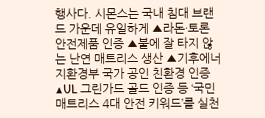행사다. 시몬스는 국내 침대 브랜드 가운데 유일하게 ▲라돈·토론 안전제품 인증 ▲불에 잘 타지 않는 난연 매트리스 생산 ▲기후에너지환경부 국가 공인 친환경 인증 ▲UL 그린가드 골드 인증 등 ‘국민 매트리스 4대 안전 키워드’를 실천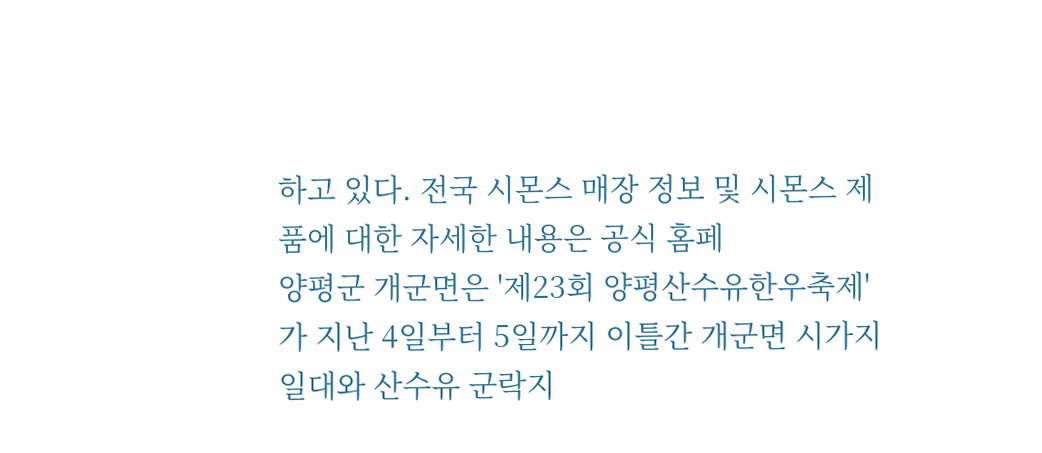하고 있다. 전국 시몬스 매장 정보 및 시몬스 제품에 대한 자세한 내용은 공식 홈페
양평군 개군면은 '제23회 양평산수유한우축제'가 지난 4일부터 5일까지 이틀간 개군면 시가지 일대와 산수유 군락지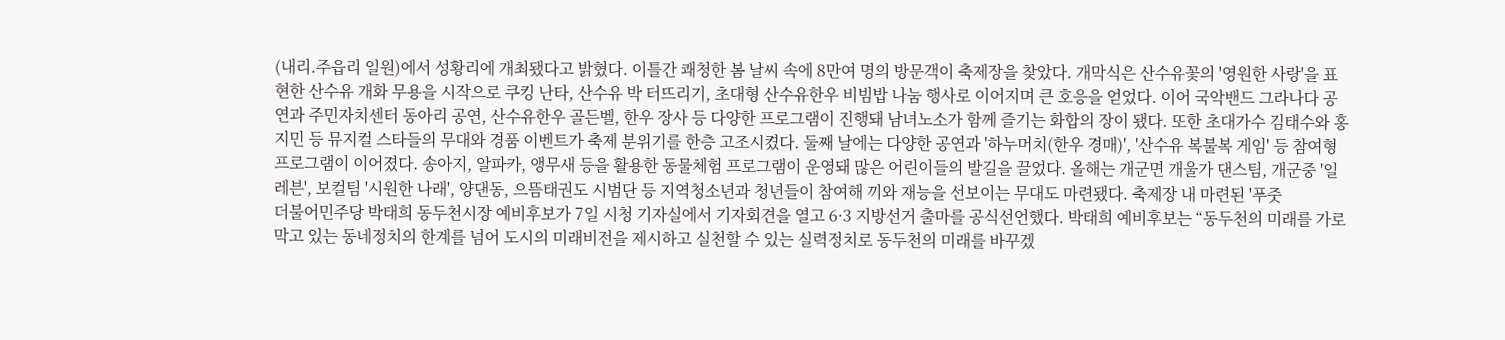(내리.주읍리 일원)에서 성황리에 개최됐다고 밝혔다. 이틀간 쾌청한 봄 날씨 속에 8만여 명의 방문객이 축제장을 찾았다. 개막식은 산수유꽃의 '영원한 사랑'을 표현한 산수유 개화 무용을 시작으로 쿠킹 난타, 산수유 박 터뜨리기, 초대형 산수유한우 비빔밥 나눔 행사로 이어지며 큰 호응을 얻었다. 이어 국악밴드 그라나다 공연과 주민자치센터 동아리 공연, 산수유한우 골든벨, 한우 장사 등 다양한 프로그램이 진행돼 남녀노소가 함께 즐기는 화합의 장이 됐다. 또한 초대가수 김태수와 홍지민 등 뮤지컬 스타들의 무대와 경품 이벤트가 축제 분위기를 한층 고조시켰다. 둘째 날에는 다양한 공연과 '하누머치(한우 경매)', '산수유 복불복 게임' 등 참여형 프로그램이 이어졌다. 송아지, 알파카, 앵무새 등을 활용한 동물체험 프로그램이 운영돼 많은 어린이들의 발길을 끌었다. 올해는 개군면 개울가 댄스팀, 개군중 '일레븐', 보컬팀 '시원한 나래', 양댄동, 으뜸태권도 시범단 등 지역청소년과 청년들이 참여해 끼와 재능을 선보이는 무대도 마련됐다. 축제장 내 마련된 '푸줏
더불어민주당 박태희 동두천시장 예비후보가 7일 시청 기자실에서 기자회견을 열고 6·3 지방선거 출마를 공식선언했다. 박태희 예비후보는 “동두천의 미래를 가로막고 있는 동네정치의 한계를 넘어 도시의 미래비전을 제시하고 실천할 수 있는 실력정치로 동두천의 미래를 바꾸겠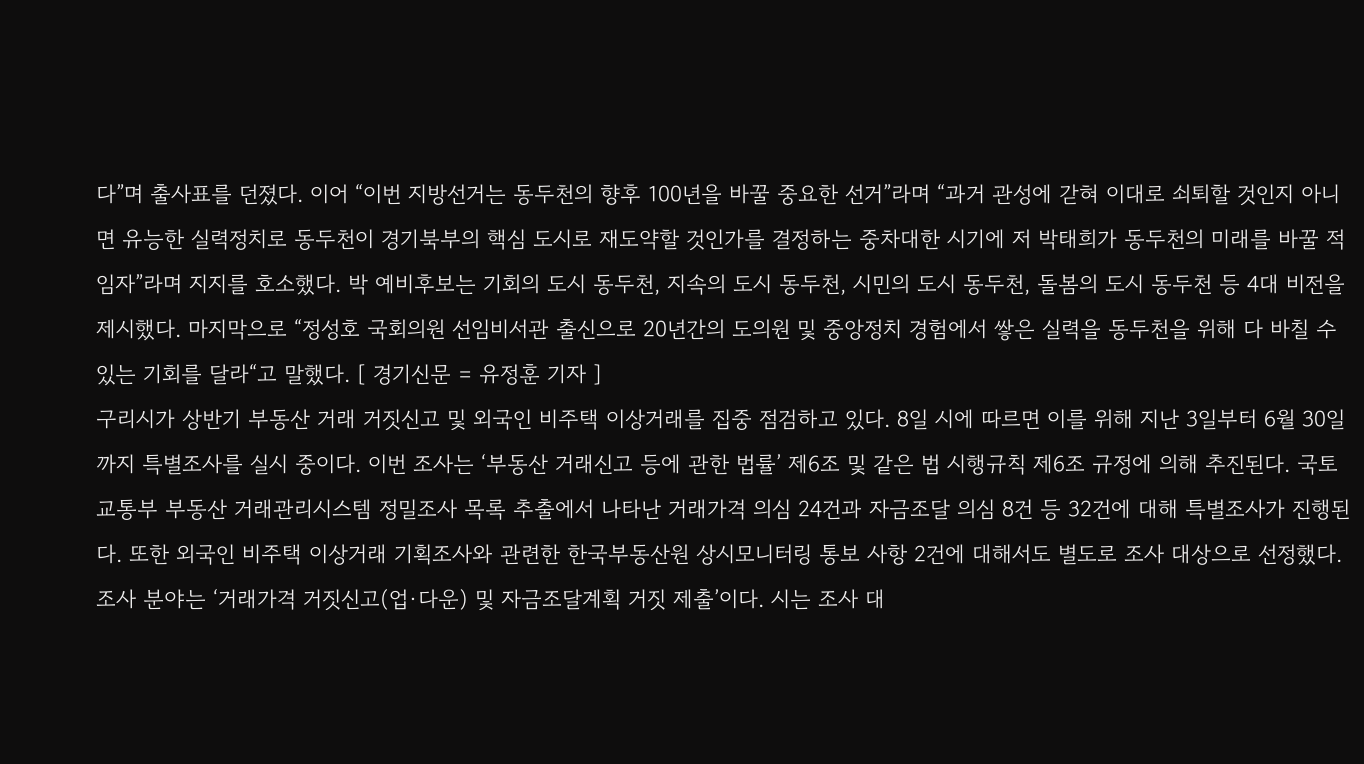다”며 출사표를 던졌다. 이어 “이번 지방선거는 동두천의 향후 100년을 바꿀 중요한 선거”라며 “과거 관성에 갇혀 이대로 쇠퇴할 것인지 아니면 유능한 실력정치로 동두천이 경기북부의 핵심 도시로 재도약할 것인가를 결정하는 중차대한 시기에 저 박태희가 동두천의 미래를 바꿀 적임자”라며 지지를 호소했다. 박 예비후보는 기회의 도시 동두천, 지속의 도시 동두천, 시민의 도시 동두천, 돌봄의 도시 동두천 등 4대 비전을 제시했다. 마지막으로 “정성호 국회의원 선임비서관 출신으로 20년간의 도의원 및 중앙정치 경험에서 쌓은 실력을 동두천을 위해 다 바칠 수 있는 기회를 달라“고 말했다. [ 경기신문 = 유정훈 기자 ]
구리시가 상반기 부동산 거래 거짓신고 및 외국인 비주택 이상거래를 집중 점검하고 있다. 8일 시에 따르면 이를 위해 지난 3일부터 6월 30일까지 특별조사를 실시 중이다. 이번 조사는 ‘부동산 거래신고 등에 관한 법률’ 제6조 및 같은 법 시행규칙 제6조 규정에 의해 추진된다. 국토교통부 부동산 거래관리시스템 정밀조사 목록 추출에서 나타난 거래가격 의심 24건과 자금조달 의심 8건 등 32건에 대해 특별조사가 진행된다. 또한 외국인 비주택 이상거래 기획조사와 관련한 한국부동산원 상시모니터링 통보 사항 2건에 대해서도 별도로 조사 대상으로 선정했다. 조사 분야는 ‘거래가격 거짓신고(업·다운) 및 자금조달계획 거짓 제출’이다. 시는 조사 대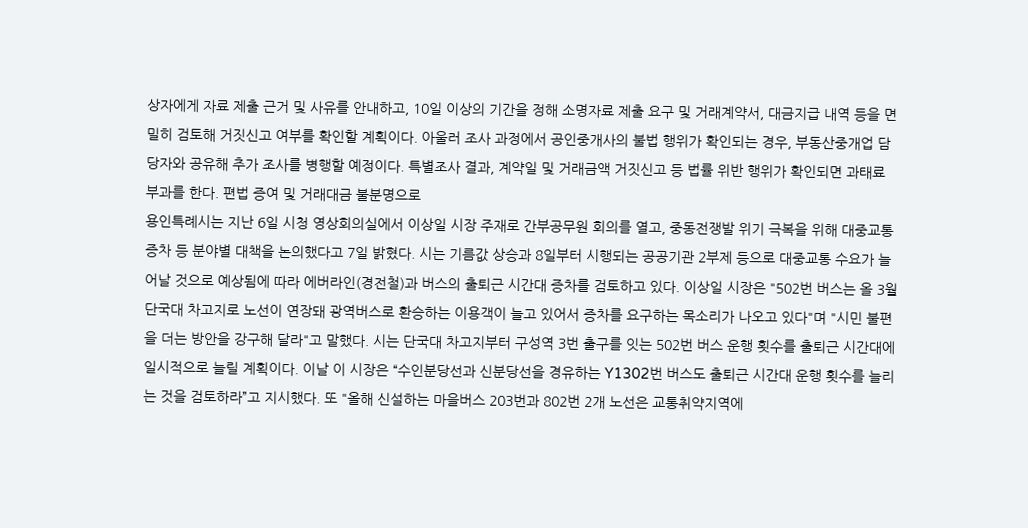상자에게 자료 제출 근거 및 사유를 안내하고, 10일 이상의 기간을 정해 소명자료 제출 요구 및 거래계약서, 대금지급 내역 등을 면밀히 검토해 거짓신고 여부를 확인할 계획이다. 아울러 조사 과정에서 공인중개사의 불법 행위가 확인되는 경우, 부동산중개업 담당자와 공유해 추가 조사를 병행할 예정이다. 특별조사 결과, 계약일 및 거래금액 거짓신고 등 법률 위반 행위가 확인되면 과태료 부과를 한다. 편법 증여 및 거래대금 불분명으로
용인특례시는 지난 6일 시청 영상회의실에서 이상일 시장 주재로 간부공무원 회의를 열고, 중동전쟁발 위기 극복을 위해 대중교통 증차 등 분야별 대책을 논의했다고 7일 밝혔다. 시는 기름값 상승과 8일부터 시행되는 공공기관 2부제 등으로 대중교통 수요가 늘어날 것으로 예상됨에 따라 에버라인(경전철)과 버스의 출퇴근 시간대 증차를 검토하고 있다. 이상일 시장은 "502번 버스는 올 3월 단국대 차고지로 노선이 연장돼 광역버스로 환승하는 이용객이 늘고 있어서 증차를 요구하는 목소리가 나오고 있다"며 "시민 불편을 더는 방안을 강구해 달라"고 말했다. 시는 단국대 차고지부터 구성역 3번 출구를 잇는 502번 버스 운행 횟수를 출퇴근 시간대에 일시적으로 늘릴 계획이다. 이날 이 시장은 “수인분당선과 신분당선을 경유하는 Y1302번 버스도 출퇴근 시간대 운행 횟수를 늘리는 것을 검토하라”고 지시했다. 또 "올해 신설하는 마을버스 203번과 802번 2개 노선은 교통취약지역에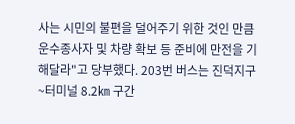사는 시민의 불편을 덜어주기 위한 것인 만큼 운수종사자 및 차량 확보 등 준비에 만전을 기해달라"고 당부했다. 203번 버스는 진덕지구~터미널 8.2㎞ 구간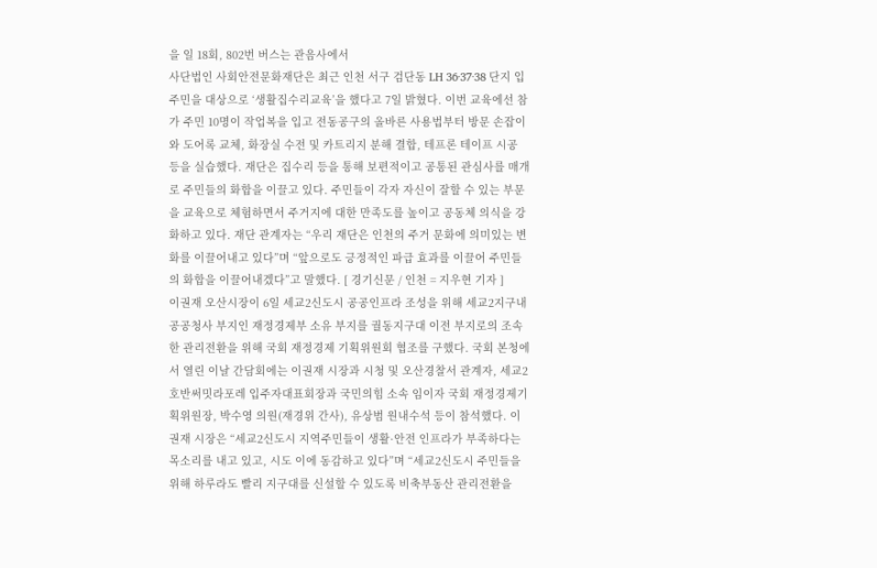을 일 18회, 802번 버스는 관음사에서
사단법인 사회안전문화재단은 최근 인천 서구 검단동 LH 36·37·38 단지 입주민을 대상으로 ‘생활집수리교육’을 했다고 7일 밝혔다. 이번 교육에선 참가 주민 10명이 작업복을 입고 전동공구의 올바른 사용법부터 방문 손잡이와 도어록 교체, 화장실 수전 및 카트리지 분해 결합, 테프론 테이프 시공 등을 실습했다. 재단은 집수리 등을 통해 보편적이고 공통된 관심사를 매개로 주민들의 화합을 이끌고 있다. 주민들이 각자 자신이 잘할 수 있는 부문을 교육으로 체험하면서 주거지에 대한 만족도를 높이고 공동체 의식을 강화하고 있다. 재단 관계자는 “우리 재단은 인천의 주거 문화에 의미있는 변화를 이끌어내고 있다”며 “앞으로도 긍정적인 파급 효과를 이끌어 주민들의 화합을 이끌어내겠다”고 말했다. [ 경기신문 / 인천 = 지우현 기자 ]
이권재 오산시장이 6일 세교2신도시 공공인프라 조성을 위해 세교2지구내 공공청사 부지인 재정경제부 소유 부지를 궐동지구대 이전 부지로의 조속한 관리전환을 위해 국회 재정경제 기획위원회 협조를 구했다. 국회 본청에서 열린 이날 간담회에는 이권재 시장과 시청 및 오산경찰서 관계자, 세교2 호반써밋라포레 입주자대표회장과 국민의힘 소속 임이자 국회 재정경제기획위원장, 박수영 의원(재경위 간사), 유상범 원내수석 등이 참석했다. 이권재 시장은 “세교2신도시 지역주민들이 생활·안전 인프라가 부족하다는 목소리를 내고 있고, 시도 이에 동감하고 있다”며 “세교2신도시 주민들을 위해 하루라도 빨리 지구대를 신설할 수 있도록 비축부동산 관리전환을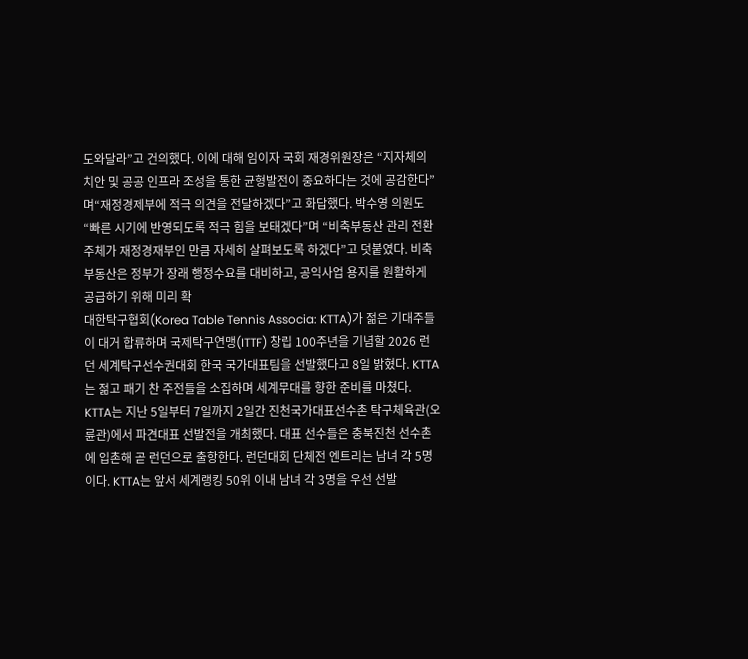도와달라”고 건의했다. 이에 대해 임이자 국회 재경위원장은 “지자체의 치안 및 공공 인프라 조성을 통한 균형발전이 중요하다는 것에 공감한다”며“재정경제부에 적극 의견을 전달하겠다”고 화답했다. 박수영 의원도 “빠른 시기에 반영되도록 적극 힘을 보태겠다”며 “비축부동산 관리 전환 주체가 재정경재부인 만큼 자세히 살펴보도록 하겠다”고 덧붙였다. 비축부동산은 정부가 장래 행정수요를 대비하고, 공익사업 용지를 원활하게 공급하기 위해 미리 확
대한탁구협회(Korea Table Tennis Associa: KTTA)가 젊은 기대주들이 대거 합류하며 국제탁구연맹(ITTF) 창립 100주년을 기념할 2026 런던 세계탁구선수권대회 한국 국가대표팀을 선발했다고 8일 밝혔다. KTTA는 젊고 패기 찬 주전들을 소집하며 세계무대를 향한 준비를 마쳤다. KTTA는 지난 5일부터 7일까지 2일간 진천국가대표선수촌 탁구체육관(오륜관)에서 파견대표 선발전을 개최했다. 대표 선수들은 충북진천 선수촌에 입촌해 곧 런던으로 출항한다. 런던대회 단체전 엔트리는 남녀 각 5명이다. KTTA는 앞서 세계랭킹 50위 이내 남녀 각 3명을 우선 선발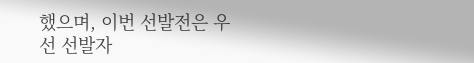했으며, 이번 선발전은 우선 선발자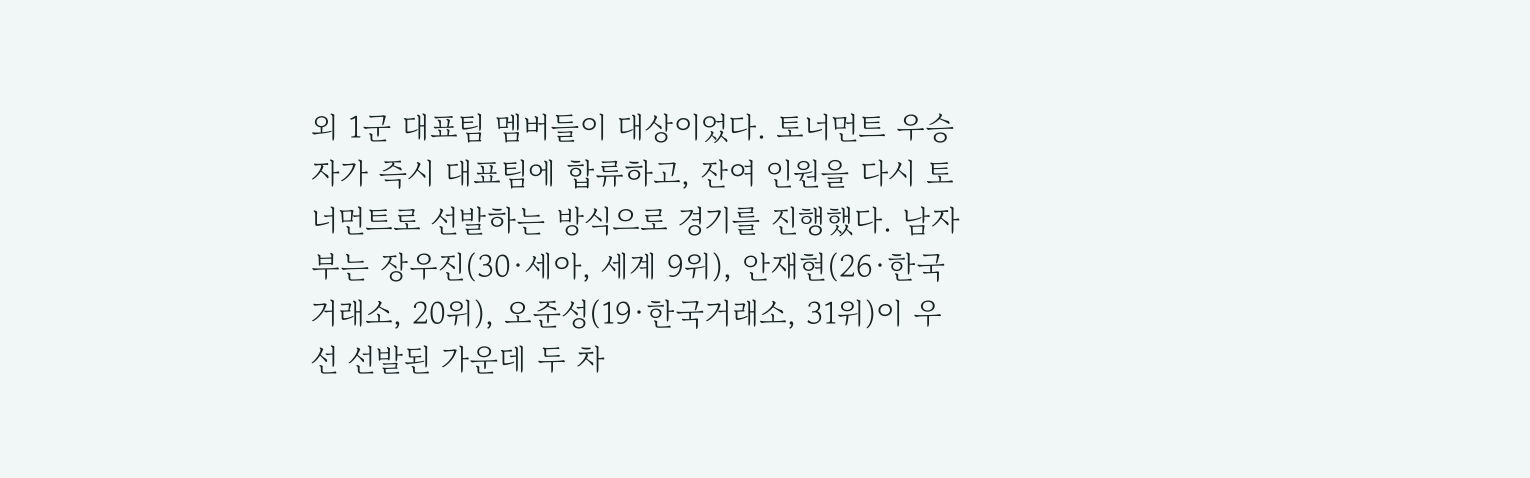외 1군 대표팀 멤버들이 대상이었다. 토너먼트 우승자가 즉시 대표팀에 합류하고, 잔여 인원을 다시 토너먼트로 선발하는 방식으로 경기를 진행했다. 남자부는 장우진(30·세아, 세계 9위), 안재현(26·한국거래소, 20위), 오준성(19·한국거래소, 31위)이 우선 선발된 가운데 두 차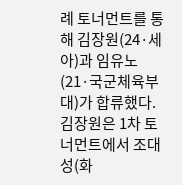례 토너먼트를 통해 김장원(24·세아)과 임유노(21·국군체육부대)가 합류했다. 김장원은 1차 토너먼트에서 조대성(화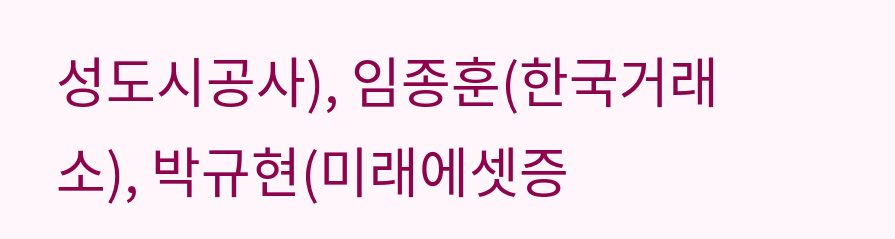성도시공사), 임종훈(한국거래소), 박규현(미래에셋증